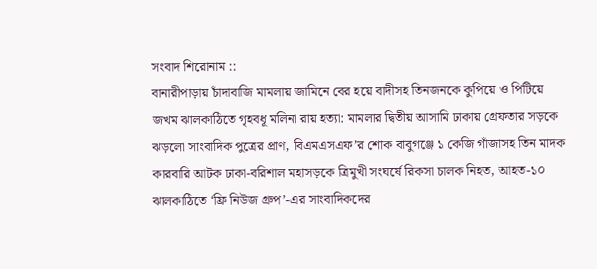সংবাদ শিরোনাম ::
বানারীপাড়ায় চাঁদাবাজি মামলায় জামিনে বের হয়ে বাদীসহ তিনজনকে কুপিয়ে ও পিটিয়ে জখম ঝালকাঠিতে গৃহবধূ মলিনা রায় হত্যা: মামলার দ্বিতীয় আসামি ঢাকায় গ্রেফতার সড়কে ঝড়লো সাংবাদিক পুত্রের প্রাণ, বিএমএসএফ’র শোক বাবুগঞ্জে ১ কেজি গাঁজাসহ তিন মাদক কারবারি আটক ঢাকা-বরিশাল মহাসড়কে ত্রিমুখী সংঘর্ষে রিকসা চালক নিহত, আহত-১০ ঝালকাঠিতে ‘ফ্রি নিউজ গ্রুপ’-এর সাংবাদিকদের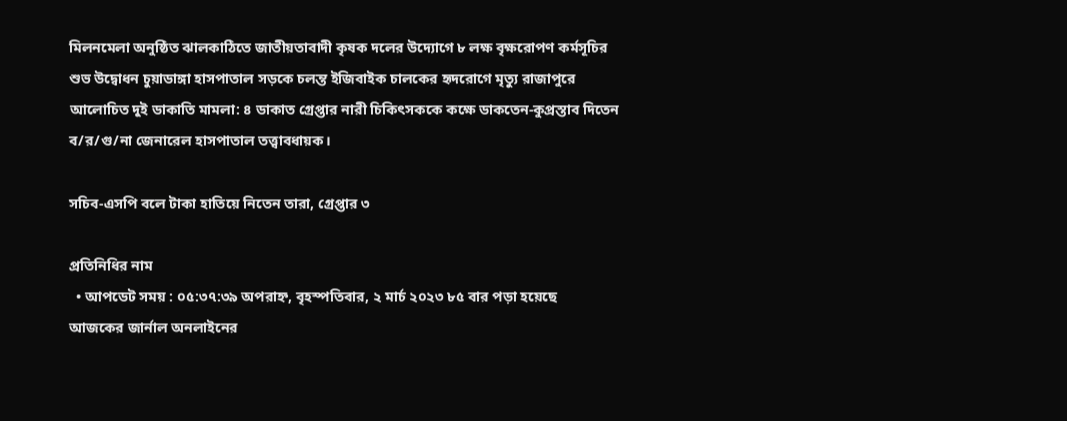মিলনমেলা অনুষ্ঠিত ঝালকাঠিতে জাতীয়তাবাদী কৃষক দলের উদ্যোগে ৮ লক্ষ বৃক্ষরোপণ কর্মসূচির শুভ উদ্বোধন চুয়াডাঙ্গা হাসপাতাল সড়কে চলন্ত ইজিবাইক চালকের হৃদরোগে মৃত্যু রাজাপুরে আলোচিত দুই ডাকাতি মামলা: ৪ ডাকাত গ্রেপ্তার নারী চিকিৎসককে কক্ষে ডাকতেন-কুপ্রস্তাব দিতেন ব/র/গু/না জেনারেল হাসপাতাল তত্ত্বাবধায়ক।

সচিব-এসপি বলে টাকা হাতিয়ে নিতেন তারা, গ্রেপ্তার ৩

প্রতিনিধির নাম
  • আপডেট সময় : ০৫:৩৭:৩৯ অপরাহ্ন, বৃহস্পতিবার, ২ মার্চ ২০২৩ ৮৫ বার পড়া হয়েছে
আজকের জার্নাল অনলাইনের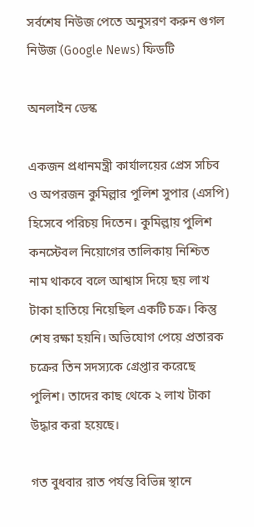সর্বশেষ নিউজ পেতে অনুসরণ করুন গুগল নিউজ (Google News) ফিডটি

অনলাইন ডেস্ক

একজন প্রধানমন্ত্রী কার্যালয়ের প্রেস সচিব ও অপরজন কুমিল্লার পুলিশ সুপার (এসপি) হিসেবে পরিচয় দিতেন। কুমিল্লায় পুলিশ কনস্টেবল নিয়োগের তালিকায় নিশ্চিত নাম থাকবে বলে আশ্বাস দিয়ে ছয় লাখ টাকা হাতিয়ে নিয়েছিল একটি চক্র। কিন্তু শেষ রক্ষা হয়নি। অভিযোগ পেয়ে প্রতারক চক্রের তিন সদস্যকে গ্রেপ্তার করেছে পুলিশ। তাদের কাছ থেকে ২ লাখ টাকা উদ্ধার করা হয়েছে।

গত বুধবার রাত পর্যন্ত বিভিন্ন স্থানে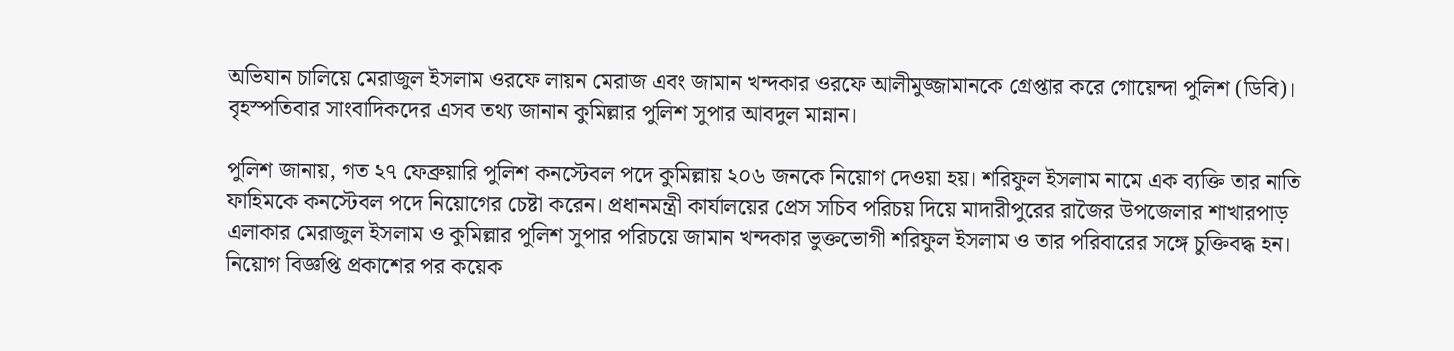অভিযান চালিয়ে মেরাজুল ইসলাম ওরফে লায়ন মেরাজ এবং জামান খন্দকার ওরফে আলীমুজ্জামানকে গ্রেপ্তার করে গোয়েন্দা পুলিশ (ডিবি)। বৃহস্পতিবার সাংবাদিকদের এসব তথ্য জানান কুমিল্লার পুলিশ সুপার আবদুল মান্নান।

পুলিশ জানায়, গত ২৭ ফেব্রুয়ারি পুলিশ কনস্টেবল পদে কুমিল্লায় ২০৬ জনকে নিয়োগ দেওয়া হয়। শরিফুল ইসলাম নামে এক ব্যক্তি তার নাতি ফাহিমকে কনস্টেবল পদে নিয়োগের চেষ্টা করেন। প্রধানমন্ত্রী কার্যালয়ের প্রেস সচিব পরিচয় দিয়ে মাদারীপুরের রাজৈর উপজেলার শাখারপাড় এলাকার মেরাজুল ইসলাম ও কুমিল্লার পুলিশ সুপার পরিচয়ে জামান খন্দকার ভুক্তভোগী শরিফুল ইসলাম ও তার পরিবারের সঙ্গে চুক্তিবদ্ধ হন। নিয়োগ বিজ্ঞপ্তি প্রকাশের পর কয়েক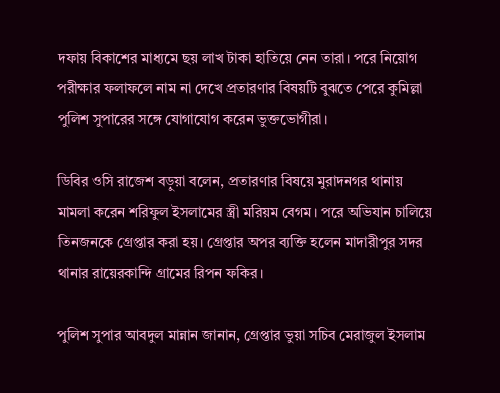দফায় বিকাশের মাধ্যমে ছয় লাখ টাকা হাতিয়ে নেন তারা। পরে নিয়োগ পরীক্ষার ফলাফলে নাম না দেখে প্রতারণার বিষয়টি বুঝতে পেরে কুমিল্লা পুলিশ সুপারের সঙ্গে যোগাযোগ করেন ভুক্তভোগীরা।

ডিবির ওসি রাজেশ বড়ুয়া বলেন, প্রতারণার বিষয়ে মুরাদনগর থানায় মামলা করেন শরিফুল ইসলামের স্ত্রী মরিয়ম বেগম। পরে অভিযান চালিয়ে তিনজনকে গ্রেপ্তার করা হয়। গ্রেপ্তার অপর ব্যক্তি হলেন মাদারীপুর সদর থানার রায়েরকান্দি গ্রামের রিপন ফকির।

পুলিশ সুপার আবদুল মান্নান জানান, গ্রেপ্তার ভুয়া সচিব মেরাজুল ইসলাম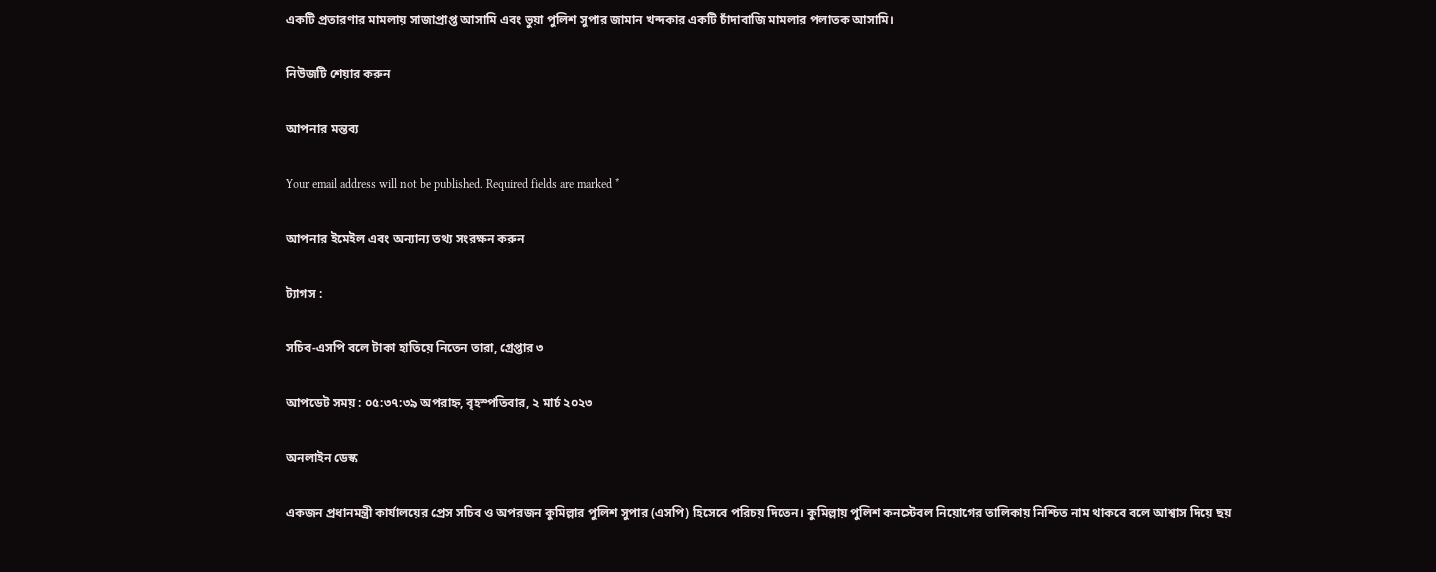একটি প্রতারণার মামলায় সাজাপ্রাপ্ত আসামি এবং ভুয়া পুলিশ সুপার জামান খন্দকার একটি চাঁদাবাজি মামলার পলাতক আসামি।

নিউজটি শেয়ার করুন

আপনার মন্তব্য

Your email address will not be published. Required fields are marked *

আপনার ইমেইল এবং অন্যান্য তথ্য সংরক্ষন করুন

ট্যাগস :

সচিব-এসপি বলে টাকা হাতিয়ে নিতেন তারা, গ্রেপ্তার ৩

আপডেট সময় : ০৫:৩৭:৩৯ অপরাহ্ন, বৃহস্পতিবার, ২ মার্চ ২০২৩

অনলাইন ডেস্ক

একজন প্রধানমন্ত্রী কার্যালয়ের প্রেস সচিব ও অপরজন কুমিল্লার পুলিশ সুপার (এসপি) হিসেবে পরিচয় দিতেন। কুমিল্লায় পুলিশ কনস্টেবল নিয়োগের তালিকায় নিশ্চিত নাম থাকবে বলে আশ্বাস দিয়ে ছয়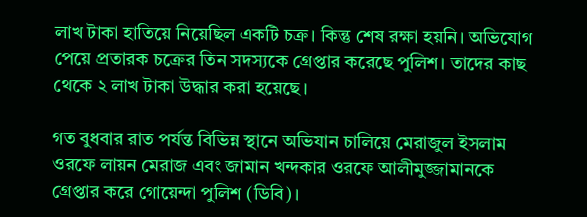লাখ টাকা হাতিয়ে নিয়েছিল একটি চক্র। কিন্তু শেষ রক্ষা হয়নি। অভিযোগ পেয়ে প্রতারক চক্রের তিন সদস্যকে গ্রেপ্তার করেছে পুলিশ। তাদের কাছ থেকে ২ লাখ টাকা উদ্ধার করা হয়েছে।

গত বুধবার রাত পর্যন্ত বিভিন্ন স্থানে অভিযান চালিয়ে মেরাজুল ইসলাম ওরফে লায়ন মেরাজ এবং জামান খন্দকার ওরফে আলীমুজ্জামানকে গ্রেপ্তার করে গোয়েন্দা পুলিশ (ডিবি)।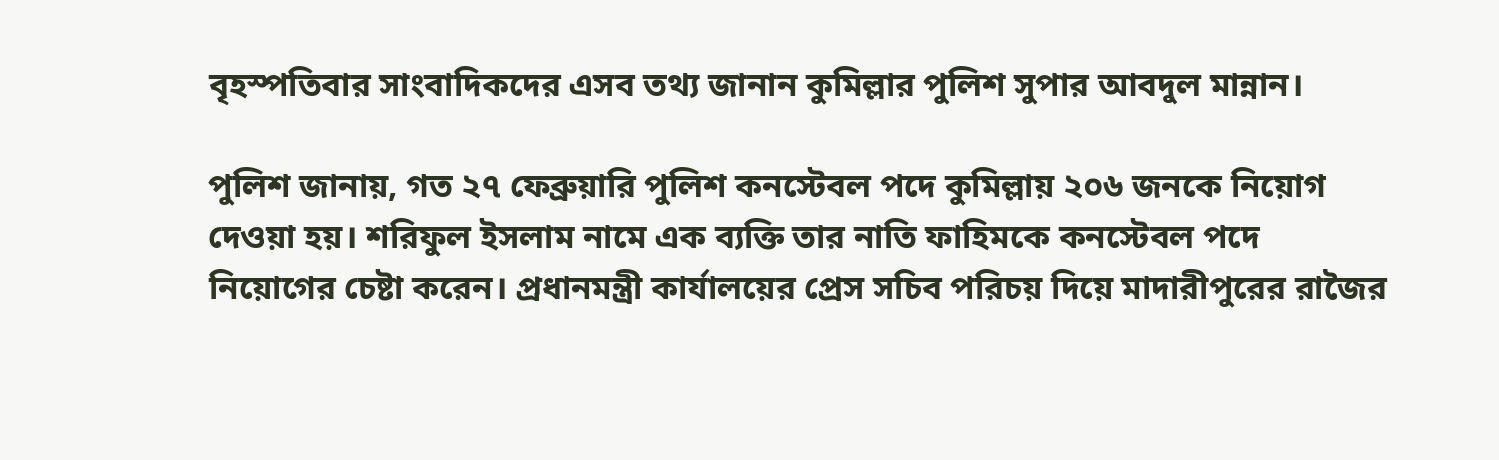বৃহস্পতিবার সাংবাদিকদের এসব তথ্য জানান কুমিল্লার পুলিশ সুপার আবদুল মান্নান।

পুলিশ জানায়, গত ২৭ ফেব্রুয়ারি পুলিশ কনস্টেবল পদে কুমিল্লায় ২০৬ জনকে নিয়োগ দেওয়া হয়। শরিফুল ইসলাম নামে এক ব্যক্তি তার নাতি ফাহিমকে কনস্টেবল পদে নিয়োগের চেষ্টা করেন। প্রধানমন্ত্রী কার্যালয়ের প্রেস সচিব পরিচয় দিয়ে মাদারীপুরের রাজৈর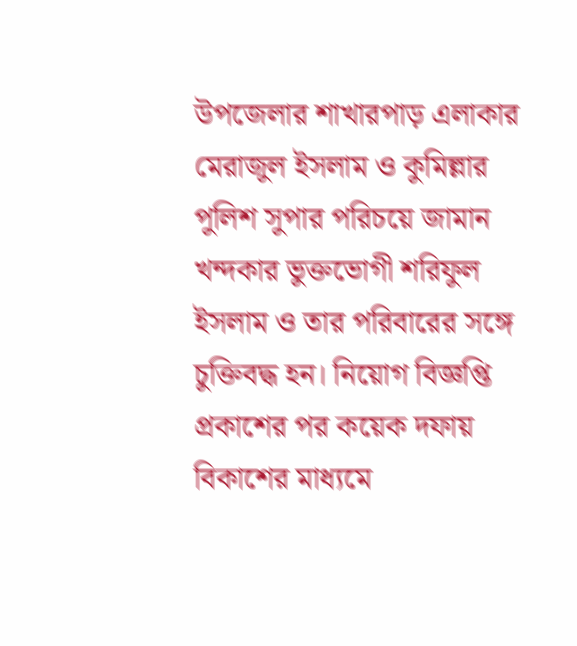উপজেলার শাখারপাড় এলাকার মেরাজুল ইসলাম ও কুমিল্লার পুলিশ সুপার পরিচয়ে জামান খন্দকার ভুক্তভোগী শরিফুল ইসলাম ও তার পরিবারের সঙ্গে চুক্তিবদ্ধ হন। নিয়োগ বিজ্ঞপ্তি প্রকাশের পর কয়েক দফায় বিকাশের মাধ্যমে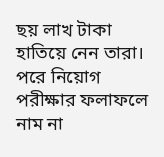ছয় লাখ টাকা হাতিয়ে নেন তারা। পরে নিয়োগ পরীক্ষার ফলাফলে নাম না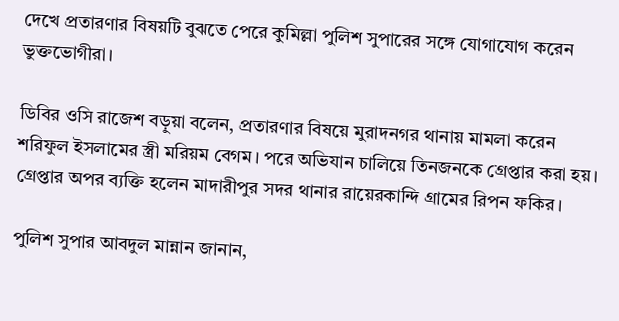দেখে প্রতারণার বিষয়টি বুঝতে পেরে কুমিল্লা পুলিশ সুপারের সঙ্গে যোগাযোগ করেন ভুক্তভোগীরা।

ডিবির ওসি রাজেশ বড়ুয়া বলেন, প্রতারণার বিষয়ে মুরাদনগর থানায় মামলা করেন শরিফুল ইসলামের স্ত্রী মরিয়ম বেগম। পরে অভিযান চালিয়ে তিনজনকে গ্রেপ্তার করা হয়। গ্রেপ্তার অপর ব্যক্তি হলেন মাদারীপুর সদর থানার রায়েরকান্দি গ্রামের রিপন ফকির।

পুলিশ সুপার আবদুল মান্নান জানান,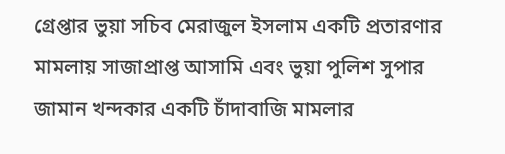গ্রেপ্তার ভুয়া সচিব মেরাজুল ইসলাম একটি প্রতারণার মামলায় সাজাপ্রাপ্ত আসামি এবং ভুয়া পুলিশ সুপার জামান খন্দকার একটি চাঁদাবাজি মামলার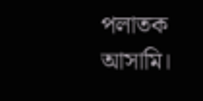পলাতক আসামি।